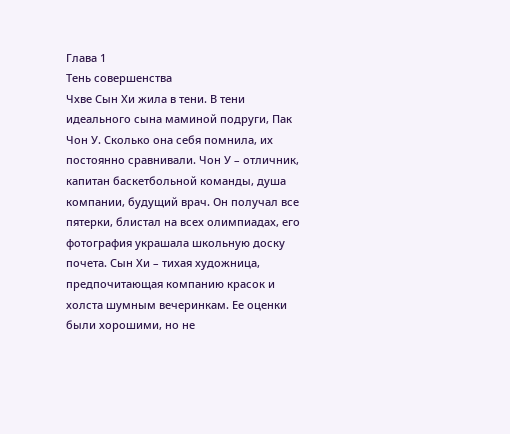Глава 1
Тень совершенства
Чхве Сын Хи жила в тени. В тени идеального сына маминой подруги, Пак Чон У. Сколько она себя помнила, их постоянно сравнивали. Чон У – отличник, капитан баскетбольной команды, душа компании, будущий врач. Он получал все пятерки, блистал на всех олимпиадах, его фотография украшала школьную доску почета. Сын Хи – тихая художница, предпочитающая компанию красок и холста шумным вечеринкам. Ее оценки были хорошими, но не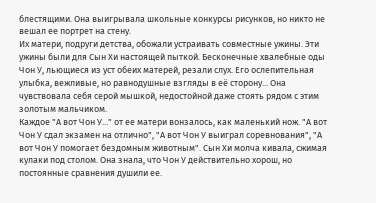блестящими. Она выигрывала школьные конкурсы рисунков, но никто не вешал ее портрет на стену.
Их матери, подруги детства, обожали устраивать совместные ужины. Эти ужины были для Сын Хи настоящей пыткой. Бесконечные хвалебные оды Чон У, льющиеся из уст обеих матерей, резали слух. Его ослепительная улыбка, вежливые, но равнодушные взгляды в её сторону... Она чувствовала себя серой мышкой, недостойной даже стоять рядом с этим золотым мальчиком.
Каждое "А вот Чон У..." от ее матери вонзалось, как маленький нож. "А вот Чон У сдал экзамен на отлично", "А вот Чон У выиграл соревнования", "А вот Чон У помогает бездомным животным". Сын Хи молча кивала, сжимая кулаки под столом. Она знала, что Чон У действительно хорош, но постоянные сравнения душили ее.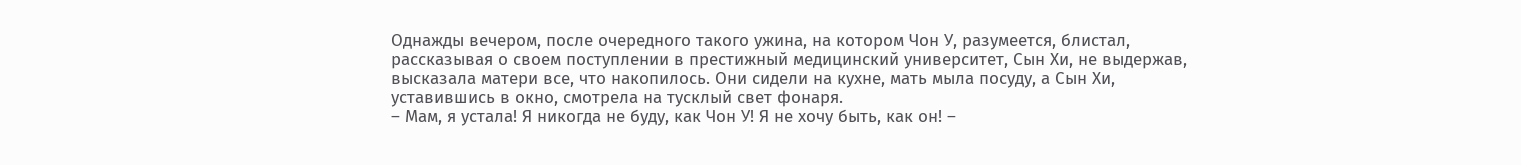Однажды вечером, после очередного такого ужина, на котором Чон У, разумеется, блистал, рассказывая о своем поступлении в престижный медицинский университет, Сын Хи, не выдержав, высказала матери все, что накопилось. Они сидели на кухне, мать мыла посуду, а Сын Хи, уставившись в окно, смотрела на тусклый свет фонаря.
– Мам, я устала! Я никогда не буду, как Чон У! Я не хочу быть, как он! –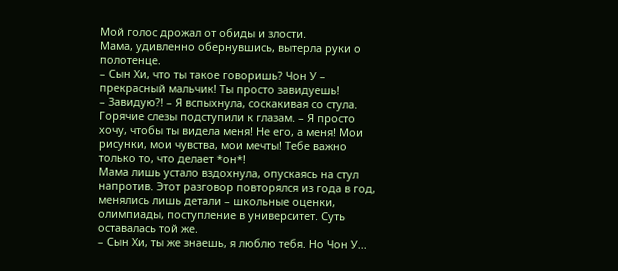Мой голос дрожал от обиды и злости.
Мама, удивленно обернувшись, вытерла руки о полотенце.
– Сын Хи, что ты такое говоришь? Чон У – прекрасный мальчик! Ты просто завидуешь!
– Завидую?! – Я вспыхнула, соскакивая со стула. Горячие слезы подступили к глазам. – Я просто хочу, чтобы ты видела меня! Не его, а меня! Мои рисунки, мои чувства, мои мечты! Тебе важно только то, что делает *он*!
Мама лишь устало вздохнула, опускаясь на стул напротив. Этот разговор повторялся из года в год, менялись лишь детали – школьные оценки, олимпиады, поступление в университет. Суть оставалась той же.
– Сын Хи, ты же знаешь, я люблю тебя. Но Чон У...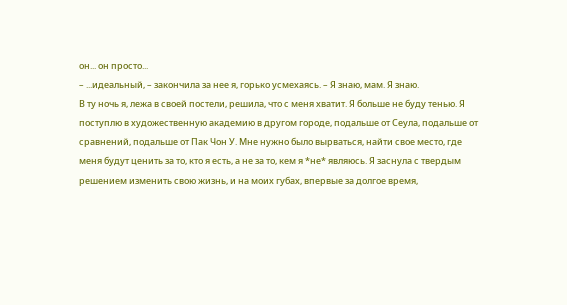он... он просто...
– ...идеальный, – закончила за нее я, горько усмехаясь. – Я знаю, мам. Я знаю.
В ту ночь я, лежа в своей постели, решила, что с меня хватит. Я больше не буду тенью. Я поступлю в художественную академию в другом городе, подальше от Сеула, подальше от сравнений, подальше от Пак Чон У. Мне нужно было вырваться, найти свое место, где меня будут ценить за то, кто я есть, а не за то, кем я *не* являюсь. Я заснула с твердым решением изменить свою жизнь, и на моих губах, впервые за долгое время,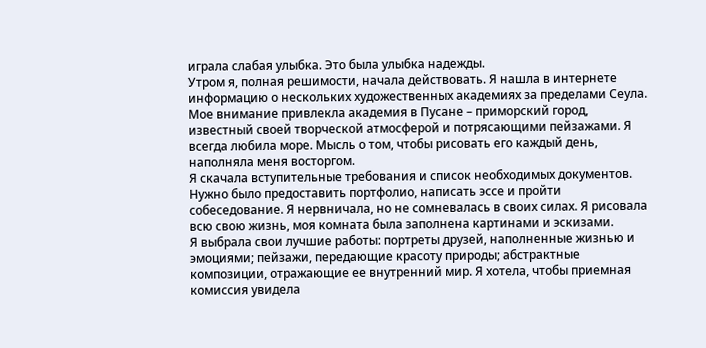играла слабая улыбка. Это была улыбка надежды.
Утром я, полная решимости, начала действовать. Я нашла в интернете информацию о нескольких художественных академиях за пределами Сеула. Мое внимание привлекла академия в Пусане – приморский город, известный своей творческой атмосферой и потрясающими пейзажами. Я всегда любила море. Мысль о том, чтобы рисовать его каждый день, наполняла меня восторгом.
Я скачала вступительные требования и список необходимых документов. Нужно было предоставить портфолио, написать эссе и пройти собеседование. Я нервничала, но не сомневалась в своих силах. Я рисовала всю свою жизнь, моя комната была заполнена картинами и эскизами.
Я выбрала свои лучшие работы: портреты друзей, наполненные жизнью и эмоциями; пейзажи, передающие красоту природы; абстрактные композиции, отражающие ее внутренний мир. Я хотела, чтобы приемная комиссия увидела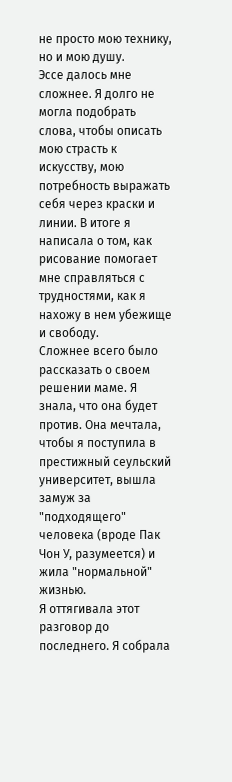не просто мою технику, но и мою душу.
Эссе далось мне сложнее. Я долго не могла подобрать слова, чтобы описать мою страсть к искусству, мою потребность выражать себя через краски и линии. В итоге я написала о том, как рисование помогает мне справляться с трудностями, как я нахожу в нем убежище и свободу.
Сложнее всего было рассказать о своем решении маме. Я знала, что она будет против. Она мечтала, чтобы я поступила в престижный сеульский университет, вышла замуж за "подходящего" человека (вроде Пак Чон У, разумеется) и жила "нормальной" жизнью.
Я оттягивала этот разговор до последнего. Я собрала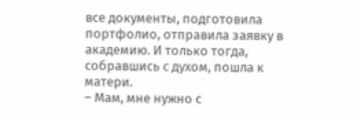все документы, подготовила портфолио, отправила заявку в академию. И только тогда, собравшись с духом, пошла к матери.
– Мам, мне нужно с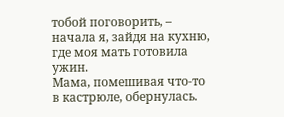тобой поговорить, – начала я, зайдя на кухню, где моя мать готовила ужин.
Мама, помешивая что-то в кастрюле, обернулась.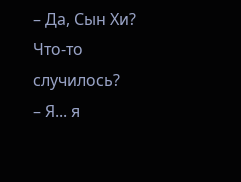– Да, Сын Хи? Что-то случилось?
– Я... я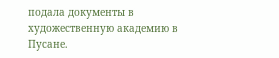подала документы в художественную академию в Пусане.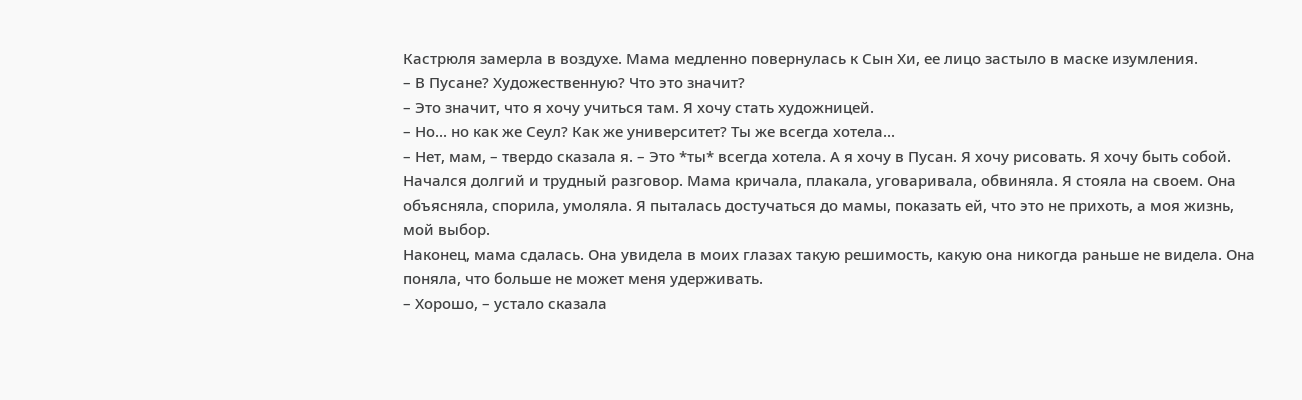Кастрюля замерла в воздухе. Мама медленно повернулась к Сын Хи, ее лицо застыло в маске изумления.
– В Пусане? Художественную? Что это значит?
– Это значит, что я хочу учиться там. Я хочу стать художницей.
– Но... но как же Сеул? Как же университет? Ты же всегда хотела...
– Нет, мам, – твердо сказала я. – Это *ты* всегда хотела. А я хочу в Пусан. Я хочу рисовать. Я хочу быть собой.
Начался долгий и трудный разговор. Мама кричала, плакала, уговаривала, обвиняла. Я стояла на своем. Она объясняла, спорила, умоляла. Я пыталась достучаться до мамы, показать ей, что это не прихоть, а моя жизнь, мой выбор.
Наконец, мама сдалась. Она увидела в моих глазах такую решимость, какую она никогда раньше не видела. Она поняла, что больше не может меня удерживать.
– Хорошо, – устало сказала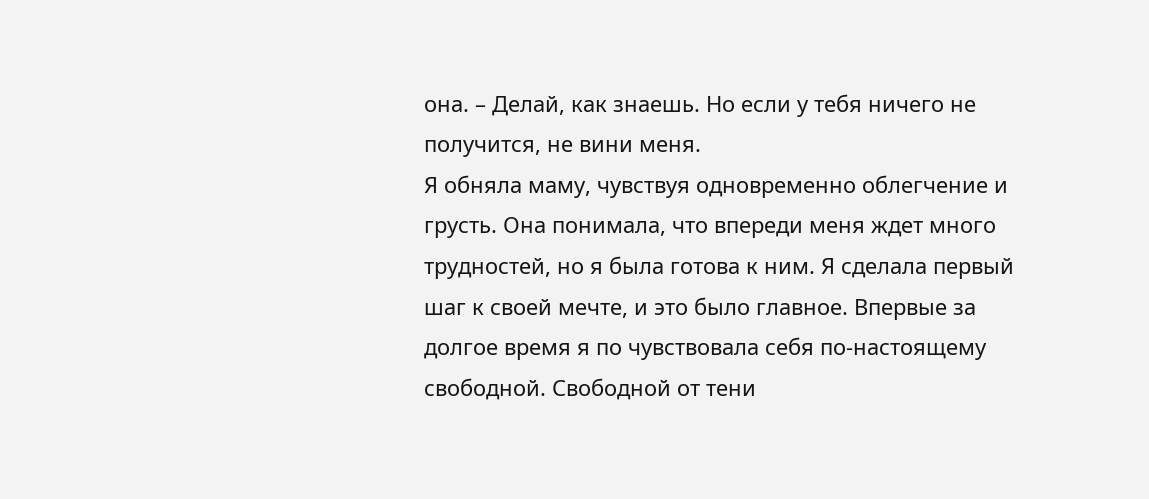она. – Делай, как знаешь. Но если у тебя ничего не получится, не вини меня.
Я обняла маму, чувствуя одновременно облегчение и грусть. Она понимала, что впереди меня ждет много трудностей, но я была готова к ним. Я сделала первый шаг к своей мечте, и это было главное. Впервые за долгое время я по чувствовала себя по-настоящему свободной. Свободной от тени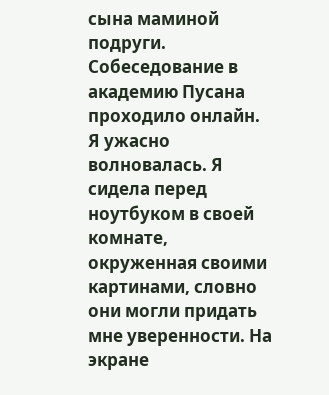сына маминой подруги.
Собеседование в академию Пусана проходило онлайн. Я ужасно волновалась. Я сидела перед ноутбуком в своей комнате, окруженная своими картинами, словно они могли придать мне уверенности. На экране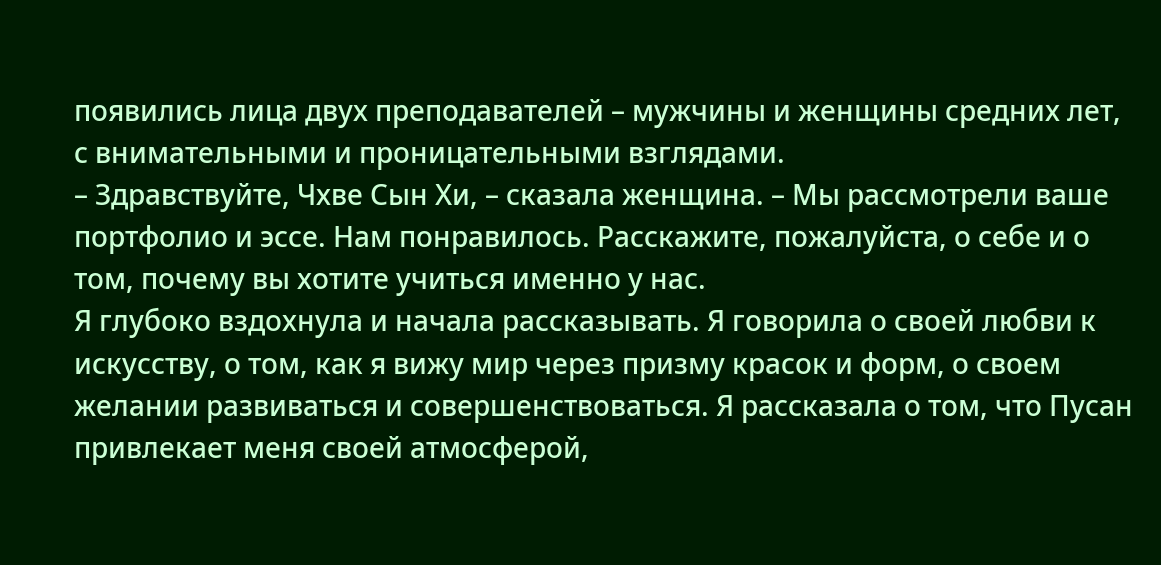появились лица двух преподавателей – мужчины и женщины средних лет, с внимательными и проницательными взглядами.
– Здравствуйте, Чхве Сын Хи, – сказала женщина. – Мы рассмотрели ваше портфолио и эссе. Нам понравилось. Расскажите, пожалуйста, о себе и о том, почему вы хотите учиться именно у нас.
Я глубоко вздохнула и начала рассказывать. Я говорила о своей любви к искусству, о том, как я вижу мир через призму красок и форм, о своем желании развиваться и совершенствоваться. Я рассказала о том, что Пусан привлекает меня своей атмосферой,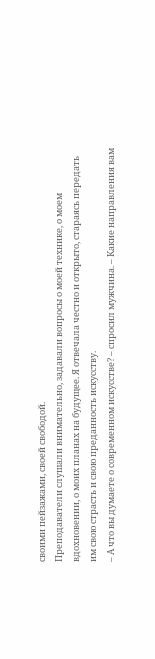своими пейзажами, своей свободой.
Преподаватели слушали внимательно, задавали вопросы о моей технике, о моем вдохновении, о моих планах на будущее. Я отвечала честно и открыто, стараясь передать им свою страсть и свою преданность искусству.
– А что вы думаете о современном искусстве? – спросил мужчина. – Какие направления вам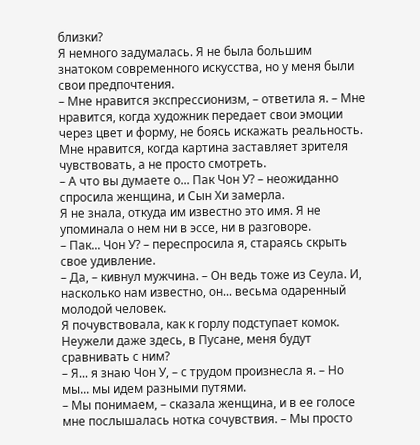близки?
Я немного задумалась. Я не была большим знатоком современного искусства, но у меня были свои предпочтения.
– Мне нравится экспрессионизм, – ответила я. – Мне нравится, когда художник передает свои эмоции через цвет и форму, не боясь искажать реальность. Мне нравится, когда картина заставляет зрителя чувствовать, а не просто смотреть.
– А что вы думаете о... Пак Чон У? – неожиданно спросила женщина, и Сын Хи замерла.
Я не знала, откуда им известно это имя. Я не упоминала о нем ни в эссе, ни в разговоре.
– Пак... Чон У? – переспросила я, стараясь скрыть свое удивление.
– Да, – кивнул мужчина. – Он ведь тоже из Сеула. И, насколько нам известно, он... весьма одаренный молодой человек.
Я почувствовала, как к горлу подступает комок. Неужели даже здесь, в Пусане, меня будут сравнивать с ним?
– Я... я знаю Чон У, – с трудом произнесла я. – Но мы... мы идем разными путями.
– Мы понимаем, – сказала женщина, и в ее голосе мне послышалась нотка сочувствия. – Мы просто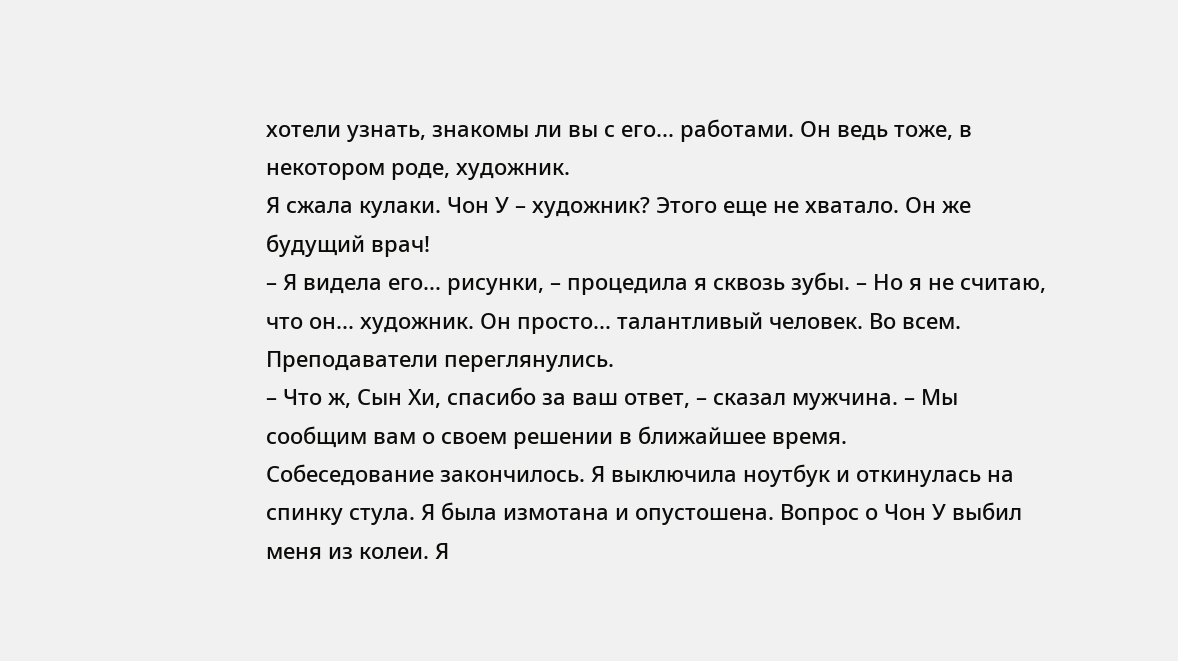хотели узнать, знакомы ли вы с его... работами. Он ведь тоже, в некотором роде, художник.
Я сжала кулаки. Чон У – художник? Этого еще не хватало. Он же будущий врач!
– Я видела его... рисунки, – процедила я сквозь зубы. – Но я не считаю, что он... художник. Он просто... талантливый человек. Во всем.
Преподаватели переглянулись.
– Что ж, Сын Хи, спасибо за ваш ответ, – сказал мужчина. – Мы сообщим вам о своем решении в ближайшее время.
Собеседование закончилось. Я выключила ноутбук и откинулась на спинку стула. Я была измотана и опустошена. Вопрос о Чон У выбил меня из колеи. Я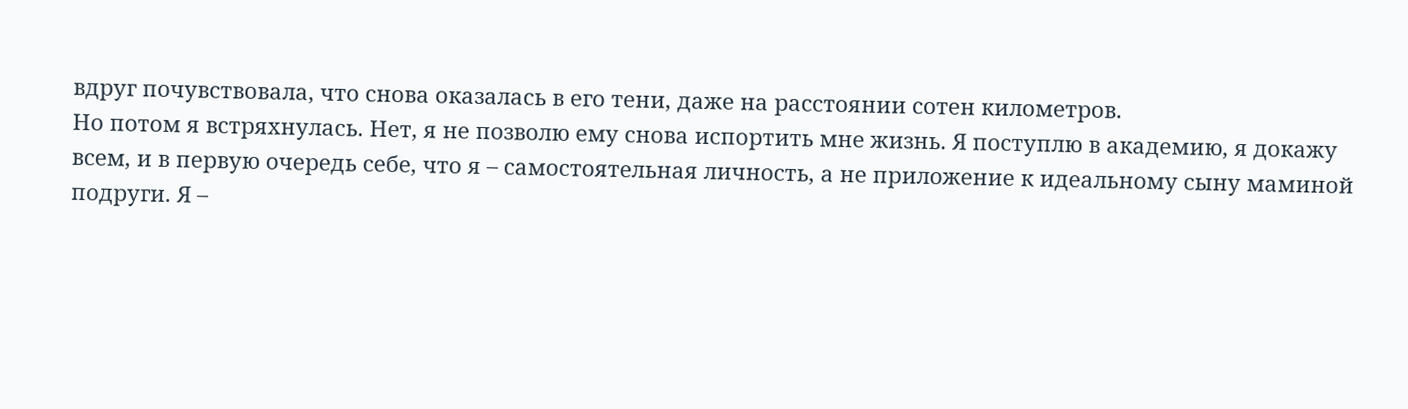вдруг почувствовала, что снова оказалась в его тени, даже на расстоянии сотен километров.
Но потом я встряхнулась. Нет, я не позволю ему снова испортить мне жизнь. Я поступлю в академию, я докажу всем, и в первую очередь себе, что я – самостоятельная личность, а не приложение к идеальному сыну маминой подруги. Я –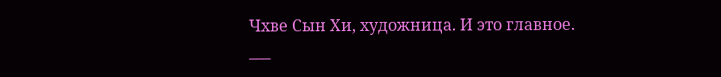Чхве Сын Хи, художница. И это главное.
___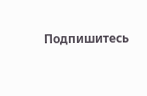Подпишитесь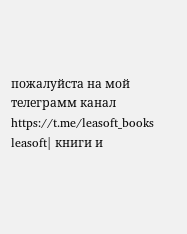пожалуйста на мой телеграмм канал https://t.me/leasoft_books
leasoft| книги и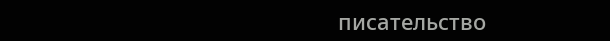писательство